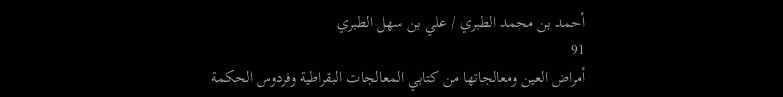أحمد بن محمد الطبري / علي بن سهل الطبري
91
أمراض العين ومعالجاتها من كتابي المعالجات البقراطية وفردوس الحكمة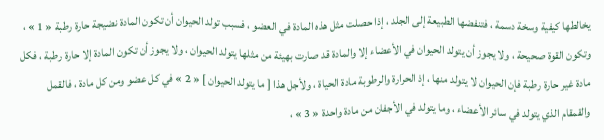يخالطها كيفية وسخة دسمة ، فتنفضها الطبيعة إلى الجلد ، إذا حصلت مثل هذه المادة في العضو ، فسبب تولد الحيوان أن تكون المادة نضيجة حارة رطبة « 1 » ، وتكون القوة صحيحة ، ولا يجوز أن يتولد الحيوان في الأعضاء إلا والمادة قد صارت بهيئة من مثلها يتولد الحيوان ، ولا يجوز أن تكون المادة إلا حارة رطبة ، فكل مادة غير حارة رطبة فإن الحيوان لا يتولد منها ، إذ الحرارة والرطوبة مادة الحياة ، ولأجل هذا [ ما يتولد الحيوان ] « 2 » في كل عضو ومن كل مادة ، فالقمل والقمقام الذي يتولد في سائر الأعضاء ، وما يتولد في الأجفان من مادة واحدة « 3 » ،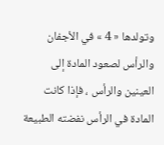وتولدها « 4 » في الأجفان والرأس لصعود المادة إلى العينين والرأس ، فإذا كانت المادة في الرأس نفضته الطبيعة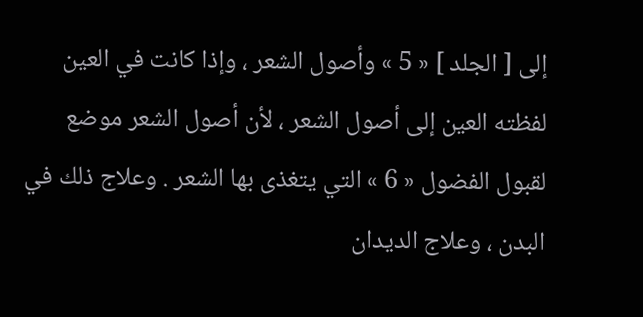إلى [ الجلد ] « 5 » وأصول الشعر ، وإذا كانت في العين لفظته العين إلى أصول الشعر ، لأن أصول الشعر موضع لقبول الفضول « 6 » التي يتغذى بها الشعر . وعلاج ذلك في البدن ، وعلاج الديدان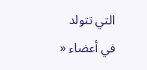التي تتولد في أعضاء «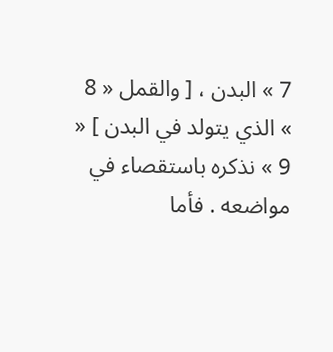7 » البدن ، [ والقمل « 8 » الذي يتولد في البدن ] « 9 » نذكره باستقصاء في مواضعه . فأما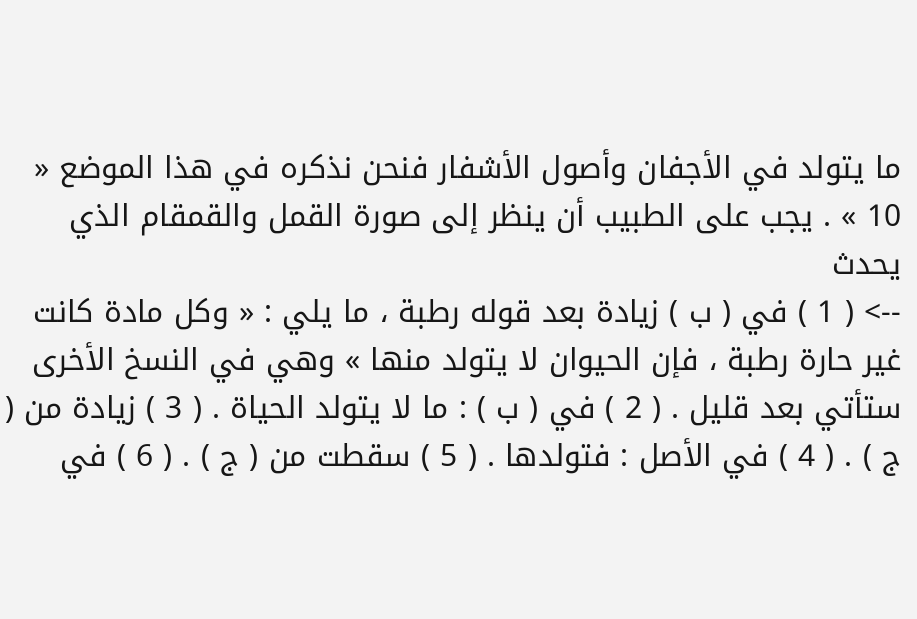ما يتولد في الأجفان وأصول الأشفار فنحن نذكره في هذا الموضع « 10 » . يجب على الطبيب أن ينظر إلى صورة القمل والقمقام الذي يحدث
--> ( 1 ) في ( ب ) زيادة بعد قوله رطبة ، ما يلي : « وكل مادة كانت غير حارة رطبة ، فإن الحيوان لا يتولد منها » وهي في النسخ الأخرى ستأتي بعد قليل . ( 2 ) في ( ب ) : ما لا يتولد الحياة . ( 3 ) زيادة من ( ج ) . ( 4 ) في الأصل : فتولدها . ( 5 ) سقطت من ( ج ) . ( 6 ) في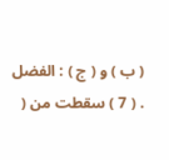( ب ) و ( ج ) : الفضل . ( 7 ) سقطت من (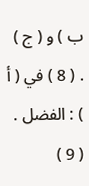ب ) و ( ج ) . ( 8 ) في ( أ ) : الفضل . ( 9 )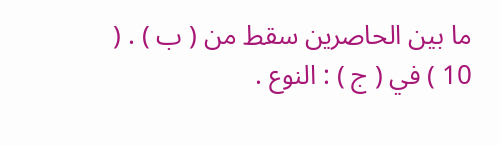ما بين الحاصرين سقط من ( ب ) . ( 10 ) في ( ج ) : النوع .